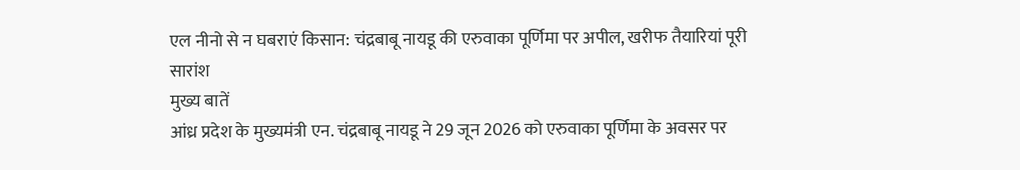एल नीनो से न घबराएं किसान: चंद्रबाबू नायडू की एरुवाका पूर्णिमा पर अपील, खरीफ तैयारियां पूरी
सारांश
मुख्य बातें
आंध्र प्रदेश के मुख्यमंत्री एन. चंद्रबाबू नायडू ने 29 जून 2026 को एरुवाका पूर्णिमा के अवसर पर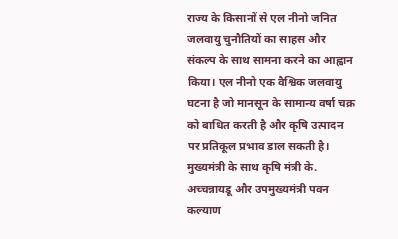राज्य के किसानों से एल नीनो जनित जलवायु चुनौतियों का साहस और संकल्प के साथ सामना करने का आह्वान किया। एल नीनो एक वैश्विक जलवायु घटना है जो मानसून के सामान्य वर्षा चक्र को बाधित करती है और कृषि उत्पादन पर प्रतिकूल प्रभाव डाल सकती है। मुख्यमंत्री के साथ कृषि मंत्री के. अच्चन्नायडू और उपमुख्यमंत्री पवन कल्याण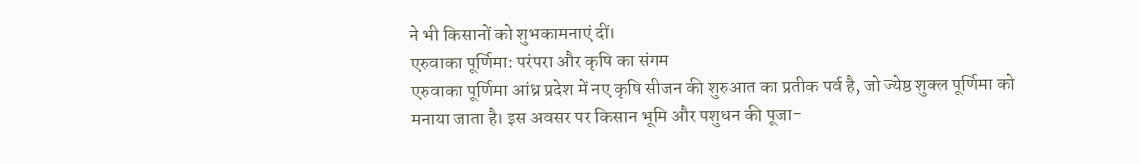ने भी किसानों को शुभकामनाएं दीं।
एरुवाका पूर्णिमा: परंपरा और कृषि का संगम
एरुवाका पूर्णिमा आंध्र प्रदेश में नए कृषि सीजन की शुरुआत का प्रतीक पर्व है, जो ज्येष्ठ शुक्ल पूर्णिमा को मनाया जाता है। इस अवसर पर किसान भूमि और पशुधन की पूजा-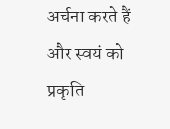अर्चना करते हैं और स्वयं को प्रकृति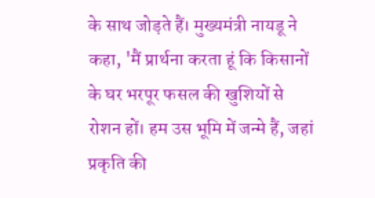के साथ जोड़ते हैं। मुख्यमंत्री नायडू ने कहा, 'मैं प्रार्थना करता हूं कि किसानों के घर भरपूर फसल की खुशियों से रोशन हों। हम उस भूमि में जन्मे हैं, जहां प्रकृति की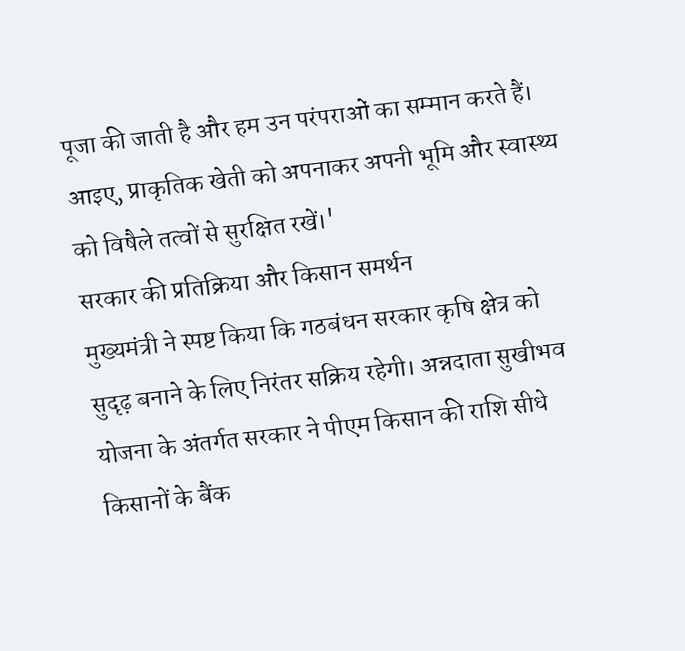पूजा की जाती है और हम उन परंपराओं का सम्मान करते हैं। आइए, प्राकृतिक खेती को अपनाकर अपनी भूमि और स्वास्थ्य को विषैले तत्वों से सुरक्षित रखें।'
सरकार की प्रतिक्रिया और किसान समर्थन
मुख्यमंत्री ने स्पष्ट किया कि गठबंधन सरकार कृषि क्षेत्र को सुदृढ़ बनाने के लिए निरंतर सक्रिय रहेगी। अन्नदाता सुखीभव योजना के अंतर्गत सरकार ने पीएम किसान की राशि सीधे किसानों के बैंक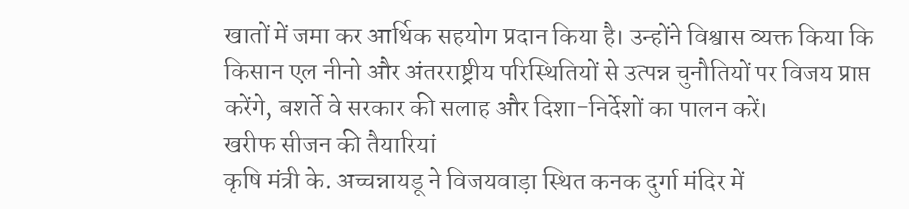खातों में जमा कर आर्थिक सहयोग प्रदान किया है। उन्होंने विश्वास व्यक्त किया कि किसान एल नीनो और अंतरराष्ट्रीय परिस्थितियों से उत्पन्न चुनौतियों पर विजय प्राप्त करेंगे, बशर्ते वे सरकार की सलाह और दिशा-निर्देशों का पालन करें।
खरीफ सीजन की तैयारियां
कृषि मंत्री के. अच्चन्नायडू ने विजयवाड़ा स्थित कनक दुर्गा मंदिर में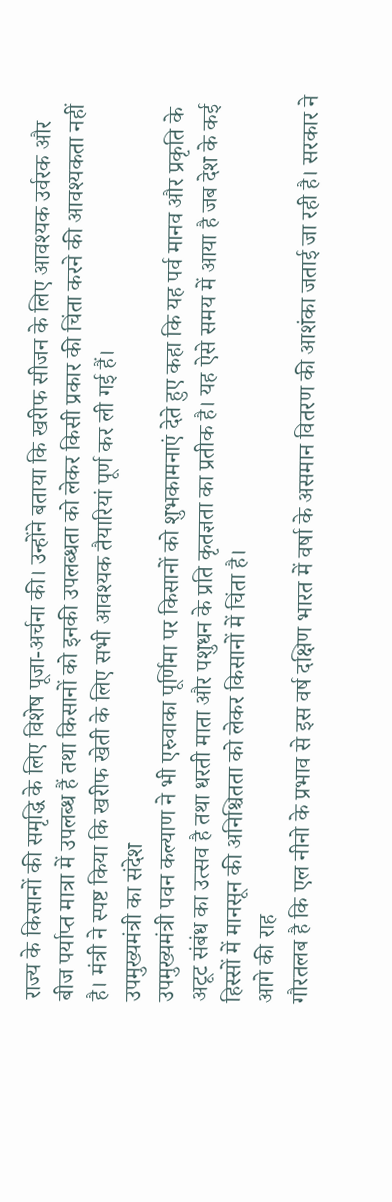राज्य के किसानों की समृद्धि के लिए विशेष पूजा-अर्चना की। उन्होंने बताया कि खरीफ सीजन के लिए आवश्यक उर्वरक और बीज पर्याप्त मात्रा में उपलब्ध हैं तथा किसानों को इनकी उपलब्धता को लेकर किसी प्रकार की चिंता करने की आवश्यकता नहीं है। मंत्री ने स्पष्ट किया कि खरीफ खेती के लिए सभी आवश्यक तैयारियां पूर्ण कर ली गई हैं।
उपमुख्यमंत्री का संदेश
उपमुख्यमंत्री पवन कल्याण ने भी एरुवाका पूर्णिमा पर किसानों को शुभकामनाएं देते हुए कहा कि यह पर्व मानव और प्रकृति के अटूट संबंध का उत्सव है तथा धरती माता और पशुधन के प्रति कृतज्ञता का प्रतीक है। यह ऐसे समय में आया है जब देश के कई हिस्सों में मानसून की अनिश्चितता को लेकर किसानों में चिंता है।
आगे की राह
गौरतलब है कि एल नीनो के प्रभाव से इस वर्ष दक्षिण भारत में वर्षा के असमान वितरण की आशंका जताई जा रही है। सरकार ने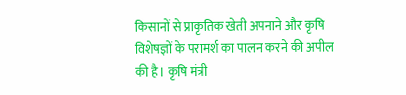किसानों से प्राकृतिक खेती अपनाने और कृषि विशेषज्ञों के परामर्श का पालन करने की अपील की है। कृषि मंत्री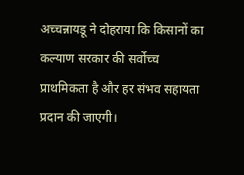अच्चन्नायडू ने दोहराया कि किसानों का कल्याण सरकार की सर्वोच्च प्राथमिकता है और हर संभव सहायता प्रदान की जाएगी।